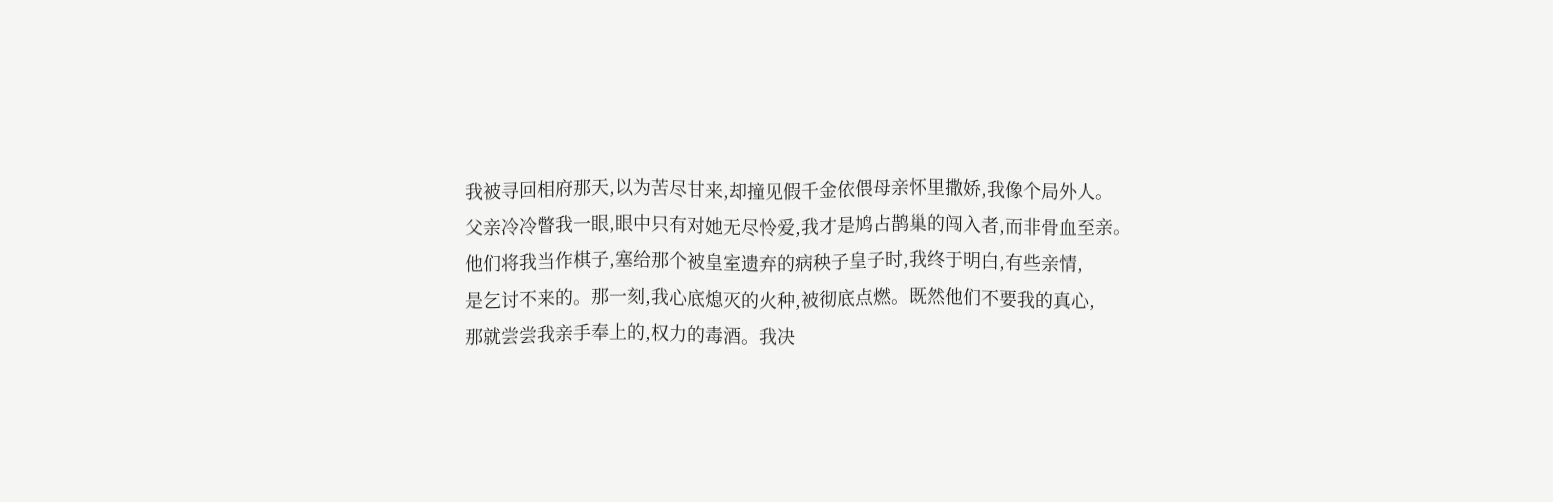我被寻回相府那天,以为苦尽甘来,却撞见假千金依偎母亲怀里撒娇,我像个局外人。
父亲冷冷瞥我一眼,眼中只有对她无尽怜爱,我才是鸠占鹊巢的闯入者,而非骨血至亲。
他们将我当作棋子,塞给那个被皇室遗弃的病秧子皇子时,我终于明白,有些亲情,
是乞讨不来的。那一刻,我心底熄灭的火种,被彻底点燃。既然他们不要我的真心,
那就尝尝我亲手奉上的,权力的毒酒。我决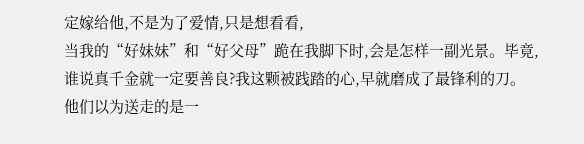定嫁给他,不是为了爱情,只是想看看,
当我的“好妹妹”和“好父母”跪在我脚下时,会是怎样一副光景。毕竟,
谁说真千金就一定要善良?我这颗被践踏的心,早就磨成了最锋利的刀。
他们以为送走的是一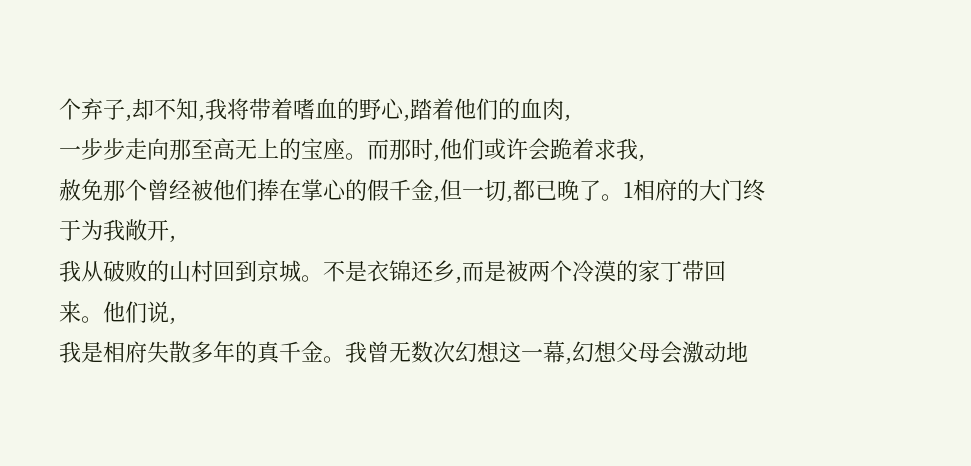个弃子,却不知,我将带着嗜血的野心,踏着他们的血肉,
一步步走向那至高无上的宝座。而那时,他们或许会跪着求我,
赦免那个曾经被他们捧在掌心的假千金,但一切,都已晚了。1相府的大门终于为我敞开,
我从破败的山村回到京城。不是衣锦还乡,而是被两个冷漠的家丁带回来。他们说,
我是相府失散多年的真千金。我曾无数次幻想这一幕,幻想父母会激动地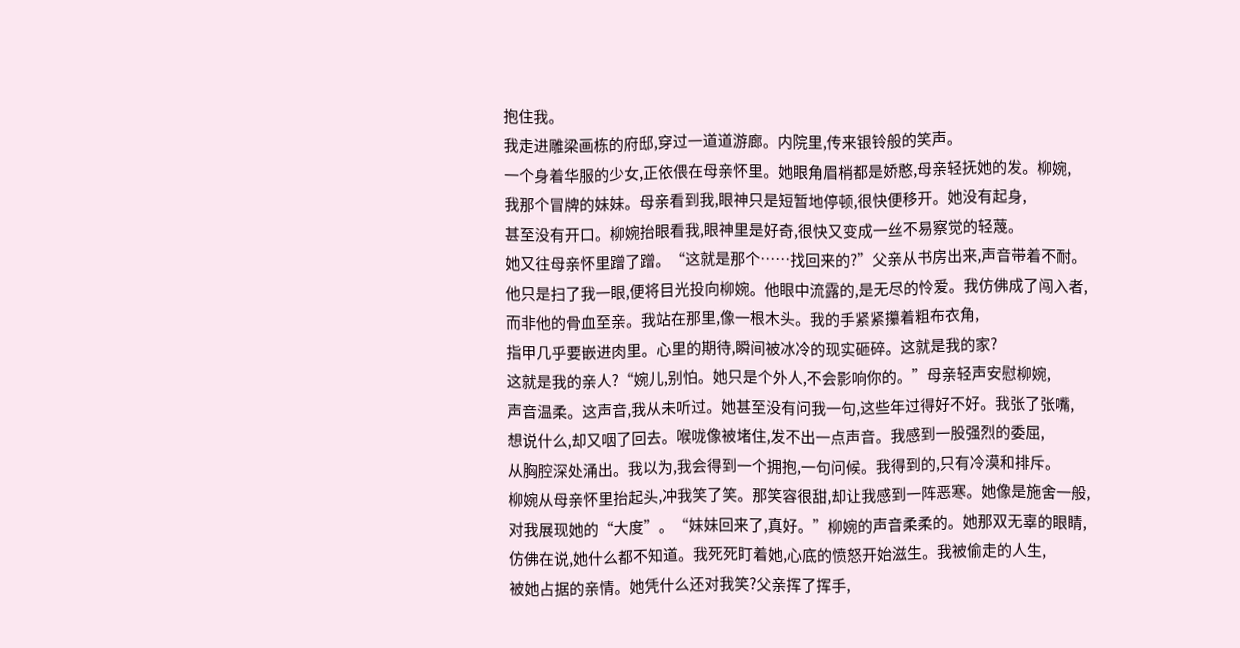抱住我。
我走进雕梁画栋的府邸,穿过一道道游廊。内院里,传来银铃般的笑声。
一个身着华服的少女,正依偎在母亲怀里。她眼角眉梢都是娇憨,母亲轻抚她的发。柳婉,
我那个冒牌的妹妹。母亲看到我,眼神只是短暂地停顿,很快便移开。她没有起身,
甚至没有开口。柳婉抬眼看我,眼神里是好奇,很快又变成一丝不易察觉的轻蔑。
她又往母亲怀里蹭了蹭。“这就是那个……找回来的?”父亲从书房出来,声音带着不耐。
他只是扫了我一眼,便将目光投向柳婉。他眼中流露的,是无尽的怜爱。我仿佛成了闯入者,
而非他的骨血至亲。我站在那里,像一根木头。我的手紧紧攥着粗布衣角,
指甲几乎要嵌进肉里。心里的期待,瞬间被冰冷的现实砸碎。这就是我的家?
这就是我的亲人?“婉儿,别怕。她只是个外人,不会影响你的。”母亲轻声安慰柳婉,
声音温柔。这声音,我从未听过。她甚至没有问我一句,这些年过得好不好。我张了张嘴,
想说什么,却又咽了回去。喉咙像被堵住,发不出一点声音。我感到一股强烈的委屈,
从胸腔深处涌出。我以为,我会得到一个拥抱,一句问候。我得到的,只有冷漠和排斥。
柳婉从母亲怀里抬起头,冲我笑了笑。那笑容很甜,却让我感到一阵恶寒。她像是施舍一般,
对我展现她的“大度”。“妹妹回来了,真好。”柳婉的声音柔柔的。她那双无辜的眼睛,
仿佛在说,她什么都不知道。我死死盯着她,心底的愤怒开始滋生。我被偷走的人生,
被她占据的亲情。她凭什么还对我笑?父亲挥了挥手,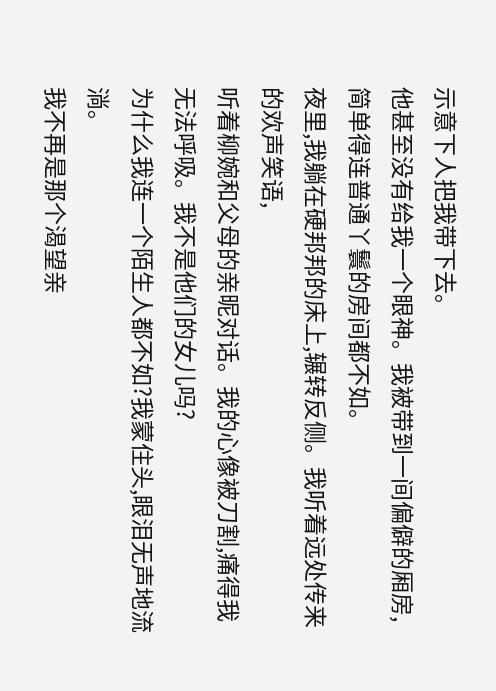示意下人把我带下去。
他甚至没有给我一个眼神。我被带到一间偏僻的厢房,简单得连普通丫鬟的房间都不如。
夜里,我躺在硬邦邦的床上,辗转反侧。我听着远处传来的欢声笑语,
听着柳婉和父母的亲昵对话。我的心像被刀割,痛得我无法呼吸。我不是他们的女儿吗?
为什么我连一个陌生人都不如?我蒙住头,眼泪无声地流淌。
我不再是那个渴望亲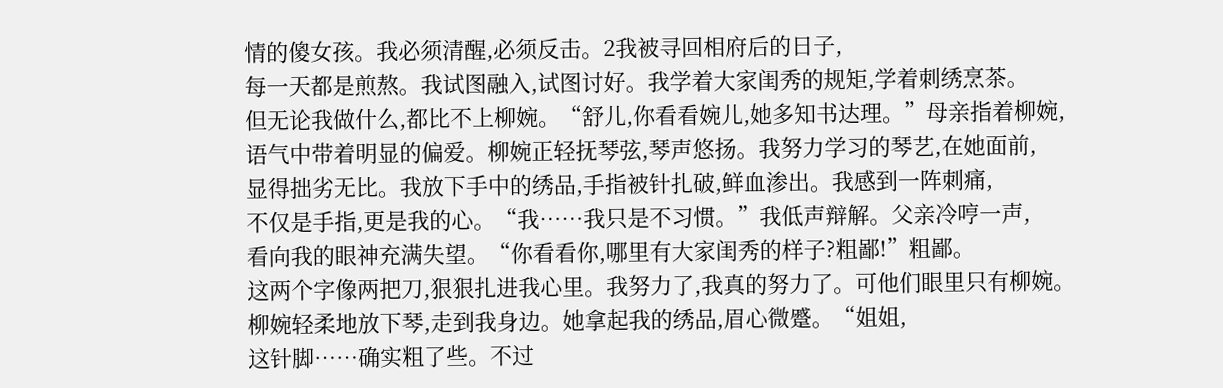情的傻女孩。我必须清醒,必须反击。2我被寻回相府后的日子,
每一天都是煎熬。我试图融入,试图讨好。我学着大家闺秀的规矩,学着刺绣烹茶。
但无论我做什么,都比不上柳婉。“舒儿,你看看婉儿,她多知书达理。”母亲指着柳婉,
语气中带着明显的偏爱。柳婉正轻抚琴弦,琴声悠扬。我努力学习的琴艺,在她面前,
显得拙劣无比。我放下手中的绣品,手指被针扎破,鲜血渗出。我感到一阵刺痛,
不仅是手指,更是我的心。“我……我只是不习惯。”我低声辩解。父亲冷哼一声,
看向我的眼神充满失望。“你看看你,哪里有大家闺秀的样子?粗鄙!”粗鄙。
这两个字像两把刀,狠狠扎进我心里。我努力了,我真的努力了。可他们眼里只有柳婉。
柳婉轻柔地放下琴,走到我身边。她拿起我的绣品,眉心微蹙。“姐姐,
这针脚……确实粗了些。不过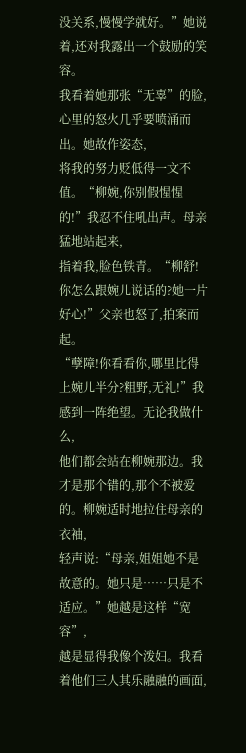没关系,慢慢学就好。”她说着,还对我露出一个鼓励的笑容。
我看着她那张“无辜”的脸,心里的怒火几乎要喷涌而出。她故作姿态,
将我的努力贬低得一文不值。“柳婉,你别假惺惺的!”我忍不住吼出声。母亲猛地站起来,
指着我,脸色铁青。“柳舒!你怎么跟婉儿说话的?她一片好心!”父亲也怒了,拍案而起。
“孽障!你看看你,哪里比得上婉儿半分?粗野,无礼!”我感到一阵绝望。无论我做什么,
他们都会站在柳婉那边。我才是那个错的,那个不被爱的。柳婉适时地拉住母亲的衣袖,
轻声说:“母亲,姐姐她不是故意的。她只是……只是不适应。”她越是这样“宽容”,
越是显得我像个泼妇。我看着他们三人其乐融融的画面,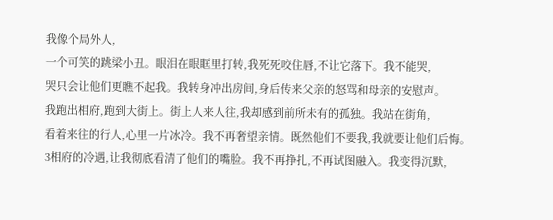我像个局外人,
一个可笑的跳梁小丑。眼泪在眼眶里打转,我死死咬住唇,不让它落下。我不能哭,
哭只会让他们更瞧不起我。我转身冲出房间,身后传来父亲的怒骂和母亲的安慰声。
我跑出相府,跑到大街上。街上人来人往,我却感到前所未有的孤独。我站在街角,
看着来往的行人,心里一片冰冷。我不再奢望亲情。既然他们不要我,我就要让他们后悔。
3相府的冷遇,让我彻底看清了他们的嘴脸。我不再挣扎,不再试图融入。我变得沉默,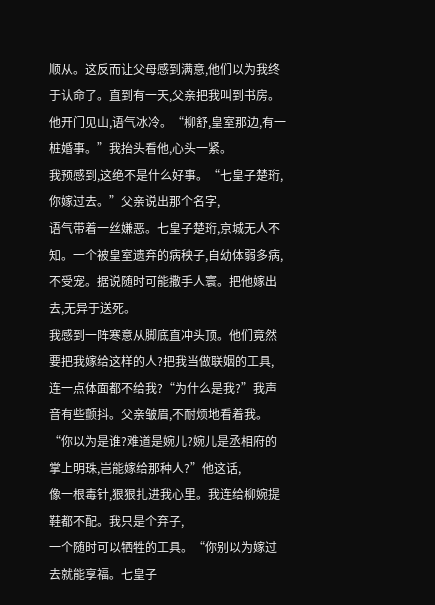顺从。这反而让父母感到满意,他们以为我终于认命了。直到有一天,父亲把我叫到书房。
他开门见山,语气冰冷。“柳舒,皇室那边,有一桩婚事。”我抬头看他,心头一紧。
我预感到,这绝不是什么好事。“七皇子楚珩,你嫁过去。”父亲说出那个名字,
语气带着一丝嫌恶。七皇子楚珩,京城无人不知。一个被皇室遗弃的病秧子,自幼体弱多病,
不受宠。据说随时可能撒手人寰。把他嫁出去,无异于送死。
我感到一阵寒意从脚底直冲头顶。他们竟然要把我嫁给这样的人?把我当做联姻的工具,
连一点体面都不给我?“为什么是我?”我声音有些颤抖。父亲皱眉,不耐烦地看着我。
“你以为是谁?难道是婉儿?婉儿是丞相府的掌上明珠,岂能嫁给那种人?”他这话,
像一根毒针,狠狠扎进我心里。我连给柳婉提鞋都不配。我只是个弃子,
一个随时可以牺牲的工具。“你别以为嫁过去就能享福。七皇子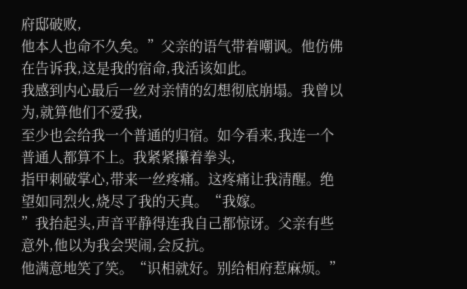府邸破败,
他本人也命不久矣。”父亲的语气带着嘲讽。他仿佛在告诉我,这是我的宿命,我活该如此。
我感到内心最后一丝对亲情的幻想彻底崩塌。我曾以为,就算他们不爱我,
至少也会给我一个普通的归宿。如今看来,我连一个普通人都算不上。我紧紧攥着拳头,
指甲刺破掌心,带来一丝疼痛。这疼痛让我清醒。绝望如同烈火,烧尽了我的天真。“我嫁。
”我抬起头,声音平静得连我自己都惊讶。父亲有些意外,他以为我会哭闹,会反抗。
他满意地笑了笑。“识相就好。别给相府惹麻烦。”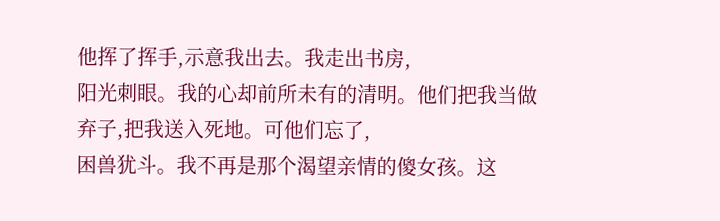他挥了挥手,示意我出去。我走出书房,
阳光刺眼。我的心却前所未有的清明。他们把我当做弃子,把我送入死地。可他们忘了,
困兽犹斗。我不再是那个渴望亲情的傻女孩。这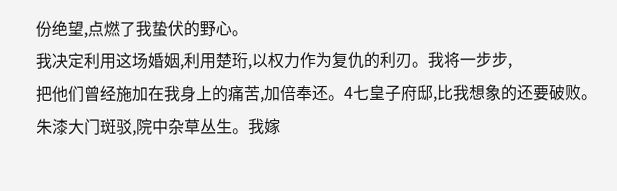份绝望,点燃了我蛰伏的野心。
我决定利用这场婚姻,利用楚珩,以权力作为复仇的利刃。我将一步步,
把他们曾经施加在我身上的痛苦,加倍奉还。4七皇子府邸,比我想象的还要破败。
朱漆大门斑驳,院中杂草丛生。我嫁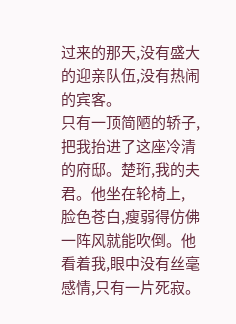过来的那天,没有盛大的迎亲队伍,没有热闹的宾客。
只有一顶简陋的轿子,把我抬进了这座冷清的府邸。楚珩,我的夫君。他坐在轮椅上,
脸色苍白,瘦弱得仿佛一阵风就能吹倒。他看着我,眼中没有丝毫感情,只有一片死寂。